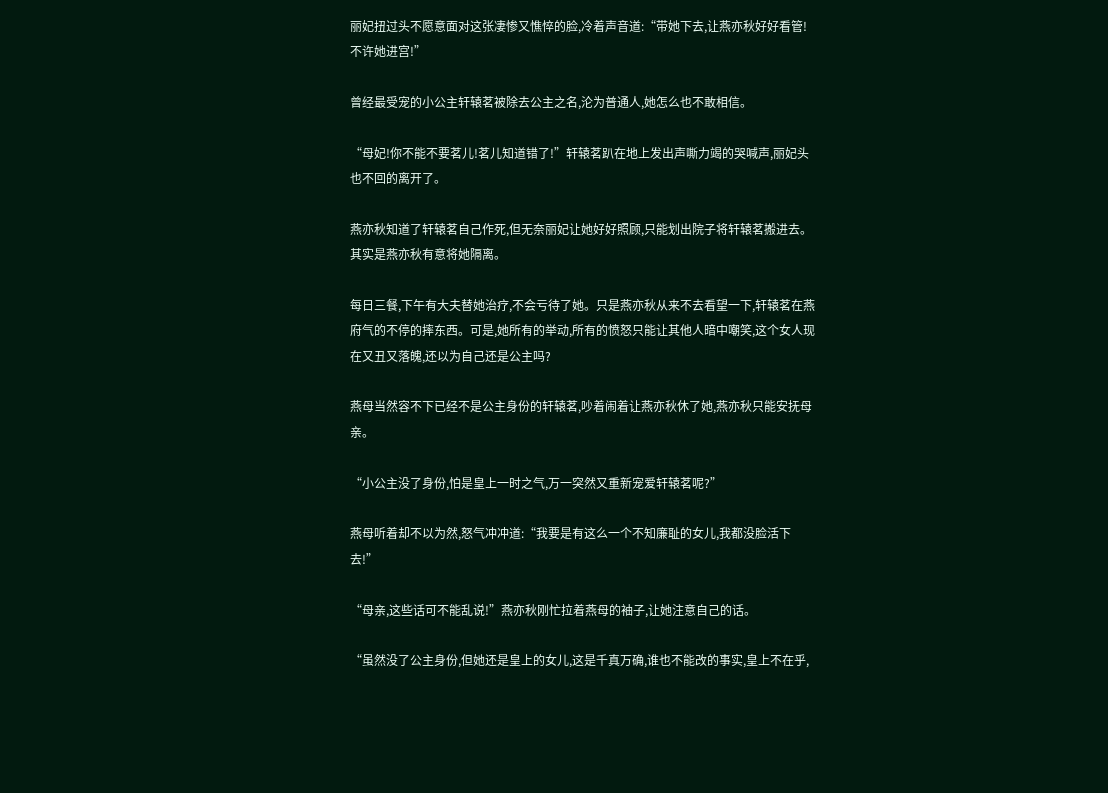丽妃扭过头不愿意面对这张凄惨又憔悴的脸,冷着声音道:“带她下去,让燕亦秋好好看管!不许她进宫!”

曾经最受宠的小公主轩辕茗被除去公主之名,沦为普通人,她怎么也不敢相信。

“母妃!你不能不要茗儿!茗儿知道错了!”轩辕茗趴在地上发出声嘶力竭的哭喊声,丽妃头也不回的离开了。

燕亦秋知道了轩辕茗自己作死,但无奈丽妃让她好好照顾,只能划出院子将轩辕茗搬进去。其实是燕亦秋有意将她隔离。

每日三餐,下午有大夫替她治疗,不会亏待了她。只是燕亦秋从来不去看望一下,轩辕茗在燕府气的不停的摔东西。可是,她所有的举动,所有的愤怒只能让其他人暗中嘲笑,这个女人现在又丑又落魄,还以为自己还是公主吗?

燕母当然容不下已经不是公主身份的轩辕茗,吵着闹着让燕亦秋休了她,燕亦秋只能安抚母亲。

“小公主没了身份,怕是皇上一时之气,万一突然又重新宠爱轩辕茗呢?”

燕母听着却不以为然,怒气冲冲道:“我要是有这么一个不知廉耻的女儿,我都没脸活下去!”

“母亲,这些话可不能乱说!”燕亦秋刚忙拉着燕母的袖子,让她注意自己的话。

“虽然没了公主身份,但她还是皇上的女儿,这是千真万确,谁也不能改的事实,皇上不在乎,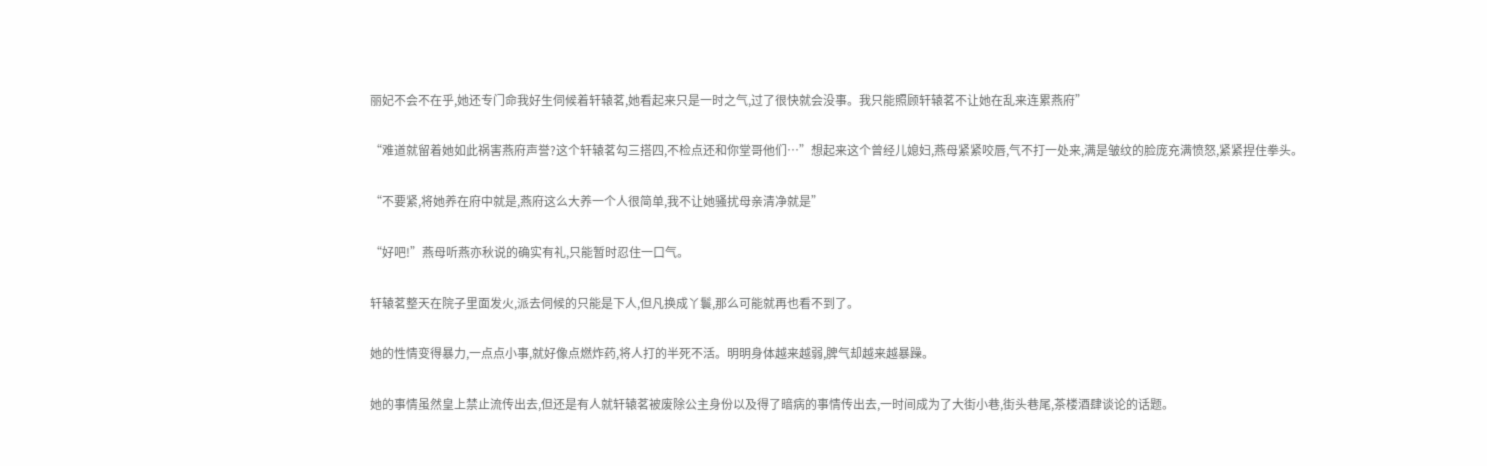丽妃不会不在乎,她还专门命我好生伺候着轩辕茗,她看起来只是一时之气,过了很快就会没事。我只能照顾轩辕茗不让她在乱来连累燕府”

“难道就留着她如此祸害燕府声誉?这个轩辕茗勾三搭四,不检点还和你堂哥他们…”想起来这个曾经儿媳妇,燕母紧紧咬唇,气不打一处来,满是皱纹的脸庞充满愤怒,紧紧捏住拳头。

“不要紧,将她养在府中就是,燕府这么大养一个人很简单,我不让她骚扰母亲清净就是”

“好吧!”燕母听燕亦秋说的确实有礼,只能暂时忍住一口气。

轩辕茗整天在院子里面发火,派去伺候的只能是下人,但凡换成丫鬟,那么可能就再也看不到了。

她的性情变得暴力,一点点小事,就好像点燃炸药,将人打的半死不活。明明身体越来越弱,脾气却越来越暴躁。

她的事情虽然皇上禁止流传出去,但还是有人就轩辕茗被废除公主身份以及得了暗病的事情传出去,一时间成为了大街小巷,街头巷尾,茶楼酒肆谈论的话题。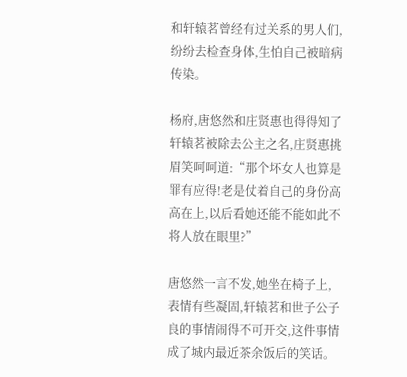和轩辕茗曾经有过关系的男人们,纷纷去检查身体,生怕自己被暗病传染。

杨府,唐悠然和庄贤惠也得得知了轩辕茗被除去公主之名,庄贤惠挑眉笑呵呵道:“那个坏女人也算是罪有应得!老是仗着自己的身份高高在上,以后看她还能不能如此不将人放在眼里?”

唐悠然一言不发,她坐在椅子上,表情有些凝固,轩辕茗和世子公子良的事情闹得不可开交,这件事情成了城内最近茶余饭后的笑话。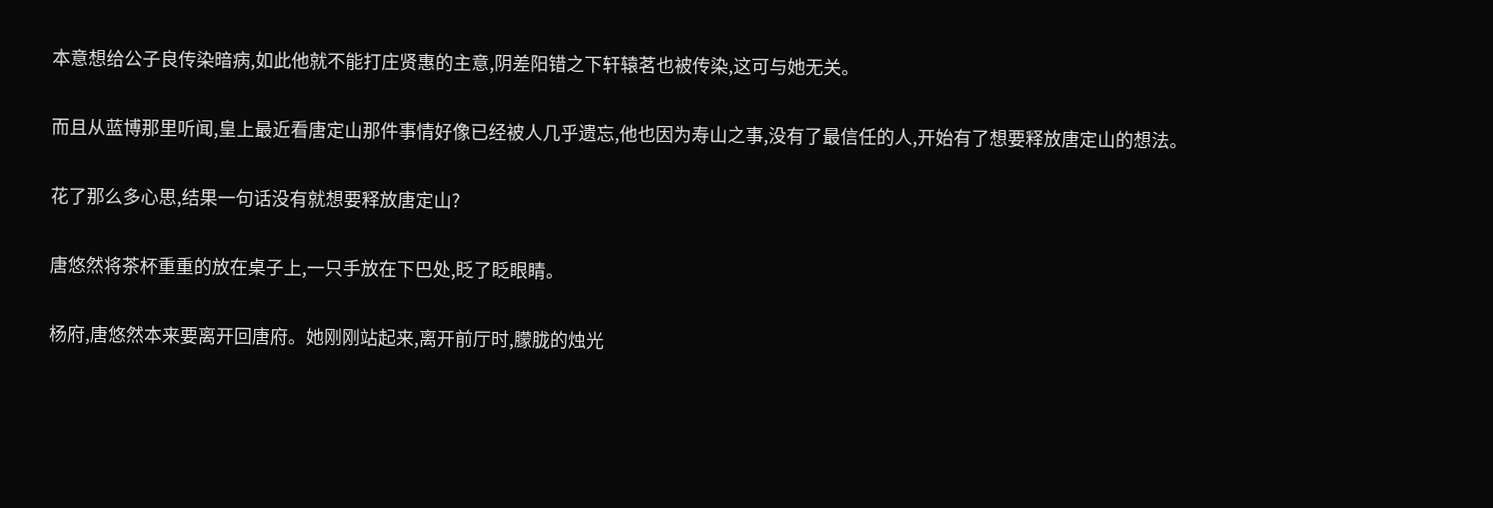本意想给公子良传染暗病,如此他就不能打庄贤惠的主意,阴差阳错之下轩辕茗也被传染,这可与她无关。

而且从蓝博那里听闻,皇上最近看唐定山那件事情好像已经被人几乎遗忘,他也因为寿山之事,没有了最信任的人,开始有了想要释放唐定山的想法。

花了那么多心思,结果一句话没有就想要释放唐定山?

唐悠然将茶杯重重的放在桌子上,一只手放在下巴处,眨了眨眼睛。

杨府,唐悠然本来要离开回唐府。她刚刚站起来,离开前厅时,朦胧的烛光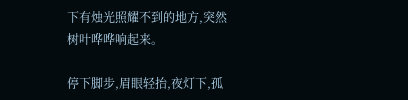下有烛光照耀不到的地方,突然树叶哗哗响起来。

停下脚步,眉眼轻抬,夜灯下,孤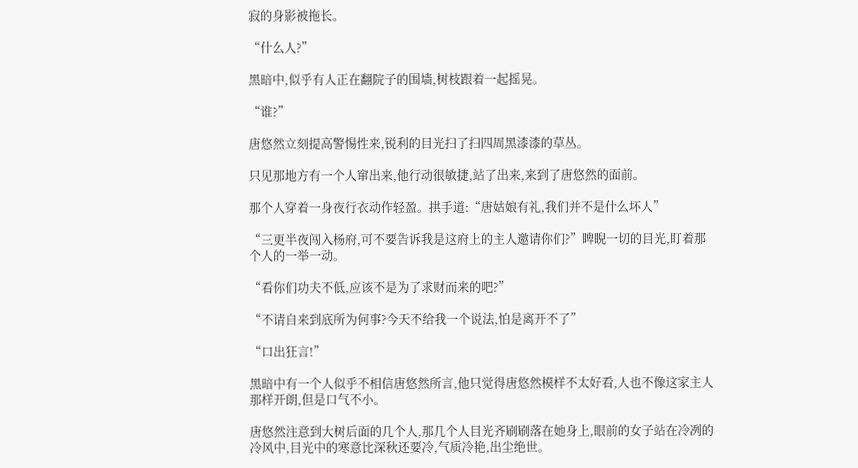寂的身影被拖长。

“什么人?”

黑暗中,似乎有人正在翻院子的围墙,树枝跟着一起摇晃。

“谁?”

唐悠然立刻提高警惕性来,锐利的目光扫了扫四周黑漆漆的草丛。

只见那地方有一个人窜出来,他行动很敏捷,站了出来,来到了唐悠然的面前。

那个人穿着一身夜行衣动作轻盈。拱手道:“唐姑娘有礼,我们并不是什么坏人”

“三更半夜闯入杨府,可不要告诉我是这府上的主人邀请你们?”睥睨一切的目光,盯着那个人的一举一动。

“看你们功夫不低,应该不是为了求财而来的吧?”

“不请自来到底所为何事?今天不给我一个说法,怕是离开不了”

“口出狂言!”

黑暗中有一个人似乎不相信唐悠然所言,他只觉得唐悠然模样不太好看,人也不像这家主人那样开朗,但是口气不小。

唐悠然注意到大树后面的几个人,那几个人目光齐刷刷落在她身上,眼前的女子站在冷冽的冷风中,目光中的寒意比深秋还要冷,气质冷艳,出尘绝世。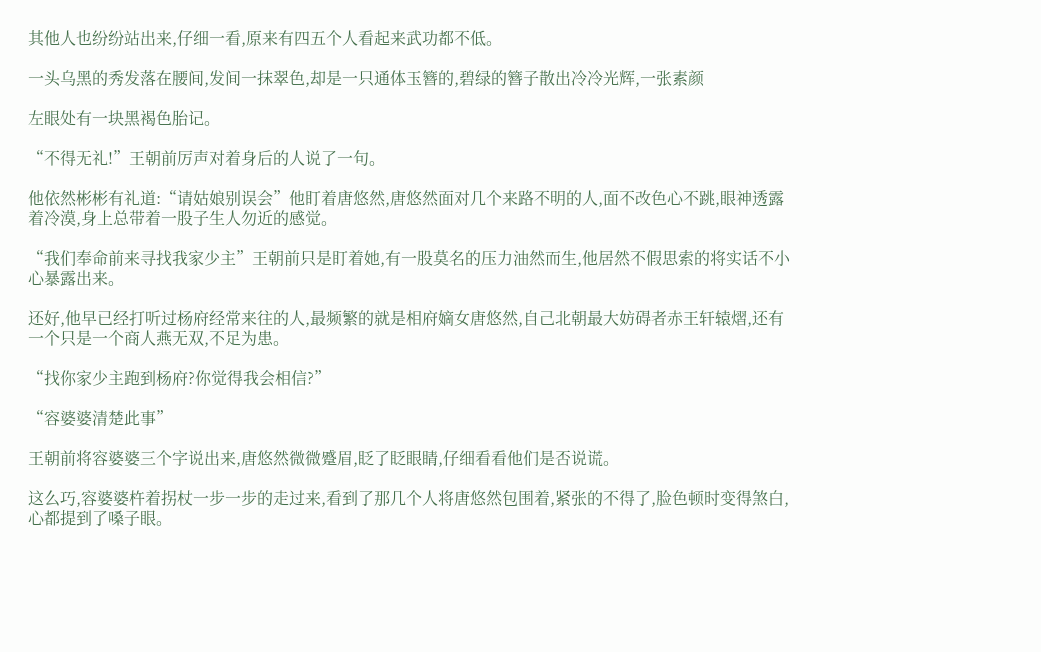其他人也纷纷站出来,仔细一看,原来有四五个人看起来武功都不低。

一头乌黑的秀发落在腰间,发间一抹翠色,却是一只通体玉簪的,碧绿的簪子散出冷冷光辉,一张素颜

左眼处有一块黑褐色胎记。

“不得无礼!”王朝前厉声对着身后的人说了一句。

他依然彬彬有礼道:“请姑娘别误会”他盯着唐悠然,唐悠然面对几个来路不明的人,面不改色心不跳,眼神透露着冷漠,身上总带着一股子生人勿近的感觉。

“我们奉命前来寻找我家少主”王朝前只是盯着她,有一股莫名的压力油然而生,他居然不假思索的将实话不小心暴露出来。

还好,他早已经打听过杨府经常来往的人,最频繁的就是相府嫡女唐悠然,自己北朝最大妨碍者赤王轩辕熠,还有一个只是一个商人燕无双,不足为患。

“找你家少主跑到杨府?你觉得我会相信?”

“容婆婆清楚此事”

王朝前将容婆婆三个字说出来,唐悠然微微蹙眉,眨了眨眼睛,仔细看看他们是否说谎。

这么巧,容婆婆杵着拐杖一步一步的走过来,看到了那几个人将唐悠然包围着,紧张的不得了,脸色顿时变得煞白,心都提到了嗓子眼。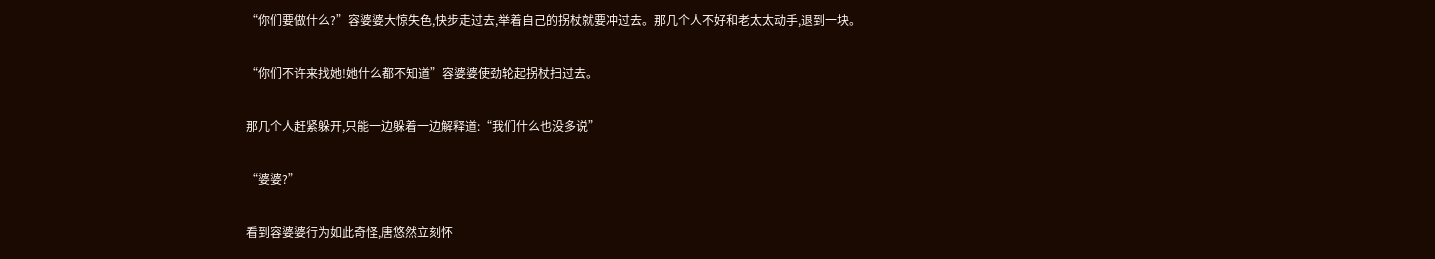“你们要做什么?”容婆婆大惊失色,快步走过去,举着自己的拐杖就要冲过去。那几个人不好和老太太动手,退到一块。

“你们不许来找她!她什么都不知道”容婆婆使劲轮起拐杖扫过去。

那几个人赶紧躲开,只能一边躲着一边解释道:“我们什么也没多说”

“婆婆?”

看到容婆婆行为如此奇怪,唐悠然立刻怀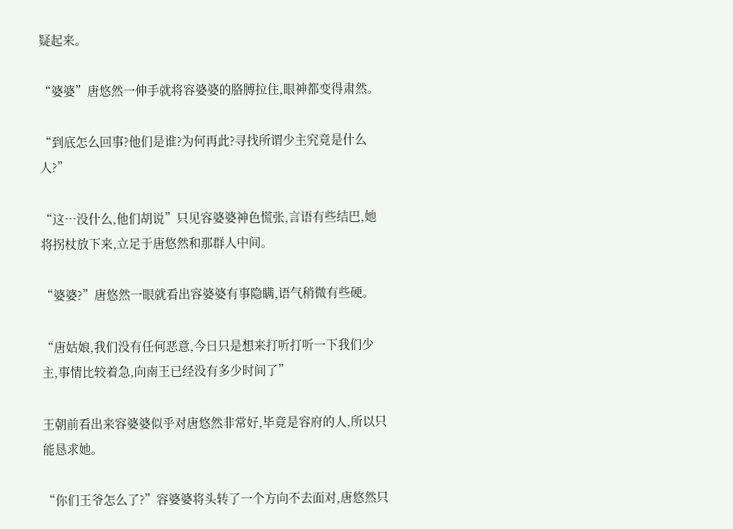疑起来。

“婆婆”唐悠然一伸手就将容婆婆的胳膊拉住,眼神都变得肃然。

“到底怎么回事?他们是谁?为何再此?寻找所谓少主究竟是什么人?”

“这…没什么,他们胡说”只见容婆婆神色慌张,言语有些结巴,她将拐杖放下来,立足于唐悠然和那群人中间。

“婆婆?”唐悠然一眼就看出容婆婆有事隐瞒,语气稍微有些硬。

“唐姑娘,我们没有任何恶意,今日只是想来打听打听一下我们少主,事情比较着急,向南王已经没有多少时间了”

王朝前看出来容婆婆似乎对唐悠然非常好,毕竟是容府的人,所以只能恳求她。

“你们王爷怎么了?”容婆婆将头转了一个方向不去面对,唐悠然只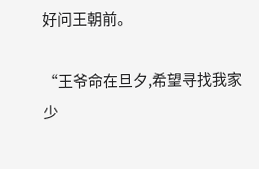好问王朝前。

“王爷命在旦夕,希望寻找我家少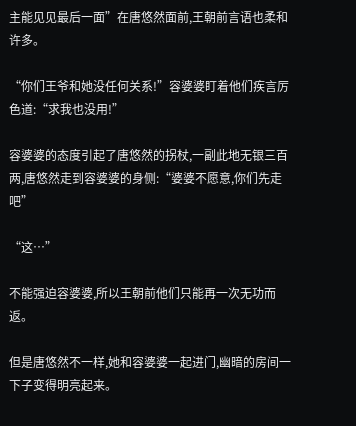主能见见最后一面”在唐悠然面前,王朝前言语也柔和许多。

“你们王爷和她没任何关系!”容婆婆盯着他们疾言厉色道:“求我也没用!”

容婆婆的态度引起了唐悠然的拐杖,一副此地无银三百两,唐悠然走到容婆婆的身侧:“婆婆不愿意,你们先走吧”

“这…”

不能强迫容婆婆,所以王朝前他们只能再一次无功而返。

但是唐悠然不一样,她和容婆婆一起进门,幽暗的房间一下子变得明亮起来。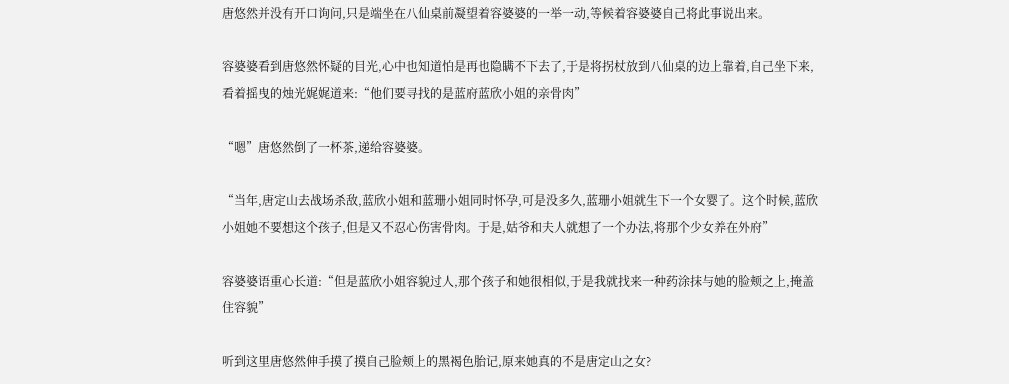唐悠然并没有开口询问,只是端坐在八仙桌前凝望着容婆婆的一举一动,等候着容婆婆自己将此事说出来。

容婆婆看到唐悠然怀疑的目光,心中也知道怕是再也隐瞒不下去了,于是将拐杖放到八仙桌的边上靠着,自己坐下来,看着摇曳的烛光娓娓道来:“他们要寻找的是蓝府蓝欣小姐的亲骨肉”

“嗯”唐悠然倒了一杯茶,递给容婆婆。

“当年,唐定山去战场杀敌,蓝欣小姐和蓝珊小姐同时怀孕,可是没多久,蓝珊小姐就生下一个女婴了。这个时候,蓝欣小姐她不要想这个孩子,但是又不忍心伤害骨肉。于是,姑爷和夫人就想了一个办法,将那个少女养在外府”

容婆婆语重心长道:“但是蓝欣小姐容貌过人,那个孩子和她很相似,于是我就找来一种药涂抹与她的脸颊之上,掩盖住容貌”

听到这里唐悠然伸手摸了摸自己脸颊上的黑褐色胎记,原来她真的不是唐定山之女?